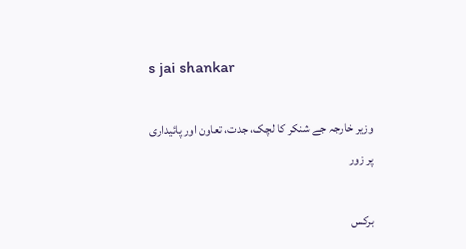s jai shankar

وزیر خارجہ جے شنکر کا لچک، جدت، تعاون اور پائیداری پر زور

برکس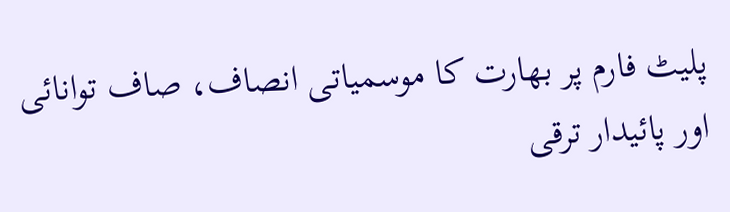پلیٹ فارم پر بھارت کا موسمیاتی انصاف، صاف توانائی اور پائیدار ترقی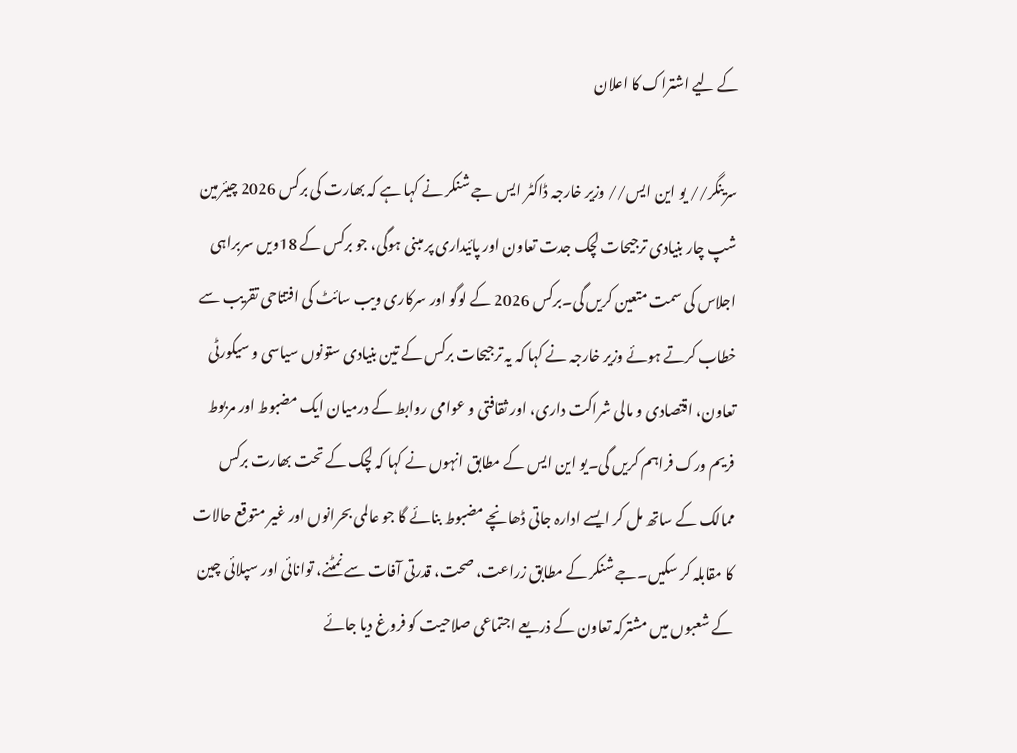کے لیے اشتراک کا اعلان

سرینگر// یو این ایس// وزیر خارجہ ڈاکٹر ایس جے شنکر نے کہا ہے کہ بھارت کی برکس 2026 چیئرمین شپ چار بنیادی ترجیحات لچک جدت تعاون اور پائیداری پر مبنی ہوگی، جو برکس کے 18ویں سربراہی اجلاس کی سمت متعین کریں گی۔برکس 2026 کے لوگو اور سرکاری ویب سائٹ کی افتتاحی تقریب سے خطاب کرتے ہوئے وزیر خارجہ نے کہا کہ یہ ترجیحات برکس کے تین بنیادی ستونوں سیاسی و سیکورٹی تعاون، اقتصادی و مالی شراکت داری، اور ثقافتی و عوامی روابط کے درمیان ایک مضبوط اور مربوط فریم ورک فراہم کریں گی۔یو این ایس کے مطابق انہوں نے کہا کہ لچک کے تحت بھارت برکس ممالک کے ساتھ مل کر ایسے ادارہ جاتی ڈھانچے مضبوط بنائے گا جو عالمی بحرانوں اور غیر متوقع حالات کا مقابلہ کر سکیں۔جے شنکر کے مطابق زراعت، صحت، قدرتی آفات سے نمٹنے، توانائی اور سپلائی چین کے شعبوں میں مشترکہ تعاون کے ذریعے اجتماعی صلاحیت کو فروغ دیا جائے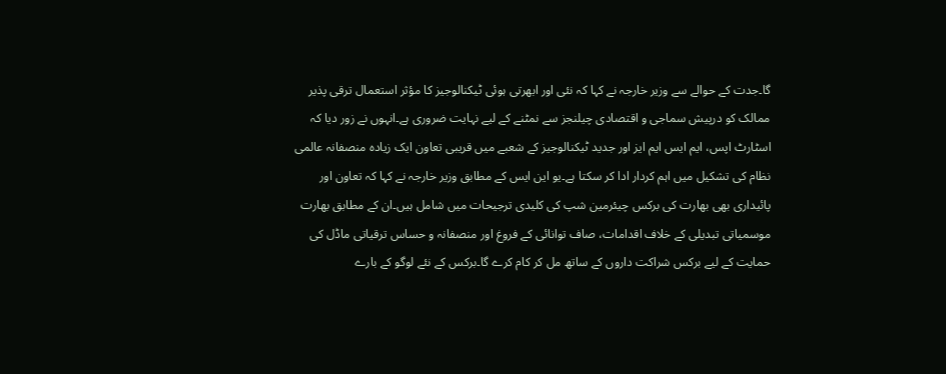گا۔جدت کے حوالے سے وزیر خارجہ نے کہا کہ نئی اور ابھرتی ہوئی ٹیکنالوجیز کا مؤثر استعمال ترقی پذیر ممالک کو درپیش سماجی و اقتصادی چیلنجز سے نمٹنے کے لیے نہایت ضروری ہے۔انہوں نے زور دیا کہ اسٹارٹ اپس، ایم ایس ایم ایز اور جدید ٹیکنالوجیز کے شعبے میں قریبی تعاون ایک زیادہ منصفانہ عالمی نظام کی تشکیل میں اہم کردار ادا کر سکتا ہے۔یو این ایس کے مطابق وزیر خارجہ نے کہا کہ تعاون اور پائیداری بھی بھارت کی برکس چیئرمین شپ کی کلیدی ترجیحات میں شامل ہیں۔ان کے مطابق بھارت موسمیاتی تبدیلی کے خلاف اقدامات، صاف توانائی کے فروغ اور منصفانہ و حساس ترقیاتی ماڈل کی حمایت کے لیے برکس شراکت داروں کے ساتھ مل کر کام کرے گا۔برکس کے نئے لوگو کے بارے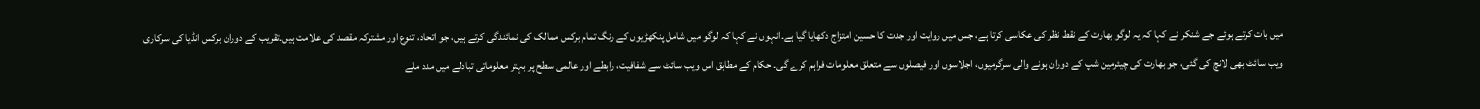میں بات کرتے ہوئے جے شنکر نے کہا کہ یہ لوگو بھارت کے نقط نظر کی عکاسی کرتا ہے، جس میں روایت اور جدت کا حسین امتزاج دکھایا گیا ہے۔انہوں نے کہا کہ لوگو میں شامل پنکھڑیوں کے رنگ تمام برکس ممالک کی نمائندگی کرتے ہیں، جو اتحاد، تنوع اور مشترکہ مقصد کی علامت ہیں۔تقریب کے دوران برکس انڈیا کی سرکاری ویب سائٹ بھی لانچ کی گئی، جو بھارت کی چیئرمین شپ کے دوران ہونے والی سرگرمیوں، اجلاسوں اور فیصلوں سے متعلق معلومات فراہم کرے گی۔ حکام کے مطابق اس ویب سائٹ سے شفافیت، رابطے اور عالمی سطح پر بہتر معلوماتی تبادلے میں مدد ملے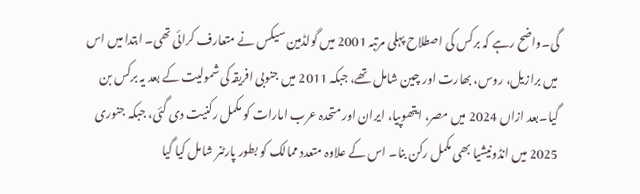گی۔واضح رہے کہ برکس کی اصطلاح پہلی مرتبہ 2001 میں گولڈمین سیکس نے متعارف کرائی تھی۔ ابتدا میں اس میں برازیل، روس، بھارت اور چین شامل تھے، جبکہ 2011 میں جنوبی افریقہ کی شمولیت کے بعد یہ برکس بن گیا۔بعد ازاں 2024 میں مصر، ایتھوپیا، ایران اور متحدہ عرب امارات کو مکمل رکنیت دی گئی، جبکہ جنوری 2025 میں انڈونیشیا بھی مکمل رکن بنا۔ اس کے علاوہ متعدد ممالک کو بطور پارٹنر شامل کیا گیا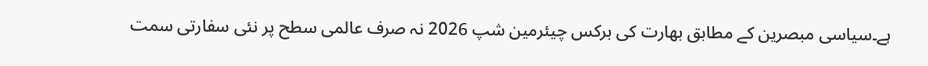ہے۔سیاسی مبصرین کے مطابق بھارت کی برکس چیئرمین شپ 2026 نہ صرف عالمی سطح پر نئی سفارتی سمت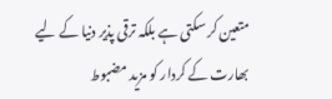متعین کر سکتی ہے بلکہ ترقی پذیر دنیا کے لیے بھارت کے کردار کو مزید مضبوط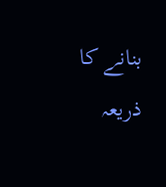بنانے کا ذریعہ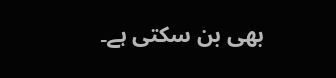بھی بن سکتی ہے۔